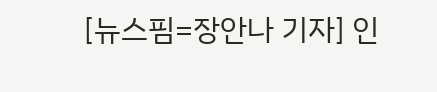[뉴스핌=장안나 기자] 인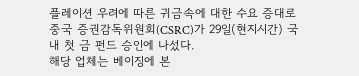플레이션 우려에 따른 귀금속에 대한 수요 증대로 중국 증권감독위원회(CSRC)가 29일(현지시간) 국내 첫 금 펀드 승인에 나섰다.
해당 업체는 베이징에 본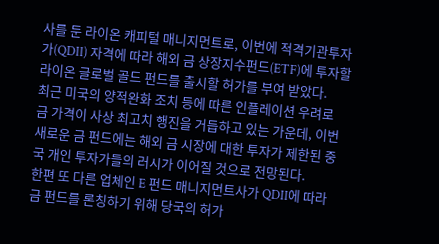사를 둔 라이온 캐피털 매니지먼트로, 이번에 적격기관투자가(QDII) 자격에 따라 해외 금 상장지수펀드(ETF)에 투자할 라이온 글로벌 골드 펀드를 출시할 허가를 부여 받았다.
최근 미국의 양적완화 조치 등에 따른 인플레이션 우려로 금 가격이 사상 최고치 행진을 거듭하고 있는 가운데, 이번 새로운 금 펀드에는 해외 금 시장에 대한 투자가 제한된 중국 개인 투자가들의 러시가 이어질 것으로 전망된다.
한편 또 다른 업체인 E 펀드 매니지먼트사가 QDII에 따라 금 펀드를 론칭하기 위해 당국의 허가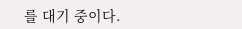를 대기 중이다.